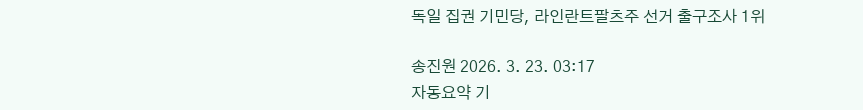독일 집권 기민당, 라인란트팔츠주 선거 출구조사 1위

송진원 2026. 3. 23. 03:17
자동요약 기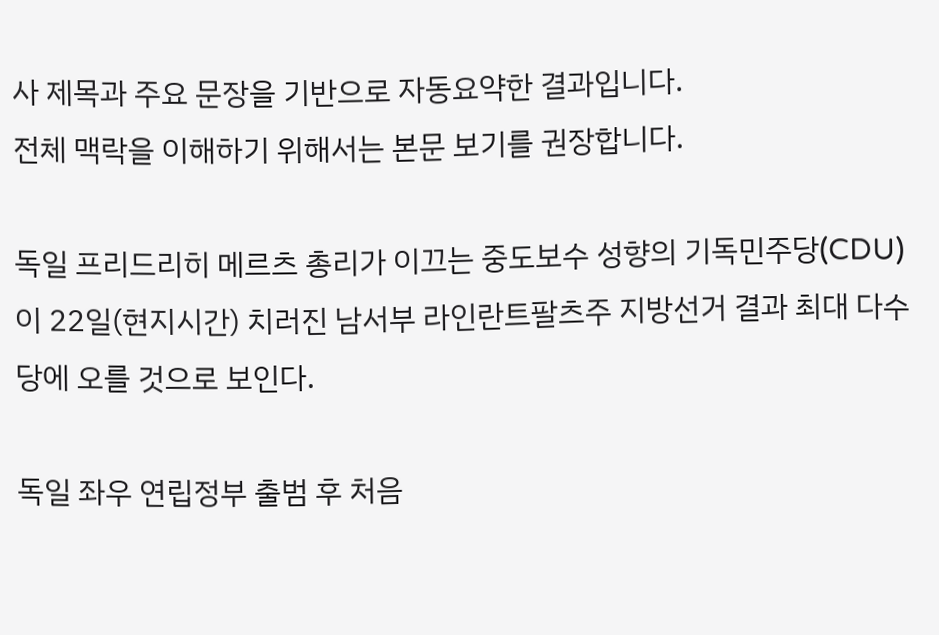사 제목과 주요 문장을 기반으로 자동요약한 결과입니다.
전체 맥락을 이해하기 위해서는 본문 보기를 권장합니다.

독일 프리드리히 메르츠 총리가 이끄는 중도보수 성향의 기독민주당(CDU)이 22일(현지시간) 치러진 남서부 라인란트팔츠주 지방선거 결과 최대 다수당에 오를 것으로 보인다.

독일 좌우 연립정부 출범 후 처음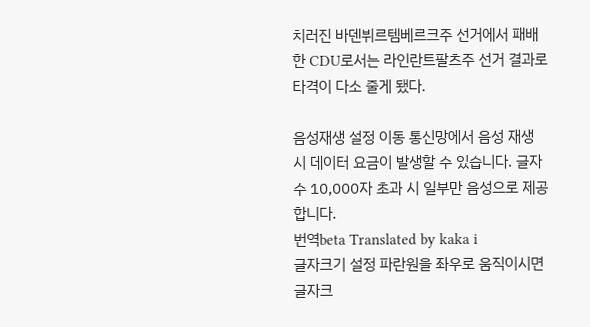치러진 바덴뷔르템베르크주 선거에서 패배한 CDU로서는 라인란트팔츠주 선거 결과로 타격이 다소 줄게 됐다.

음성재생 설정 이동 통신망에서 음성 재생 시 데이터 요금이 발생할 수 있습니다. 글자 수 10,000자 초과 시 일부만 음성으로 제공합니다.
번역beta Translated by kaka i
글자크기 설정 파란원을 좌우로 움직이시면 글자크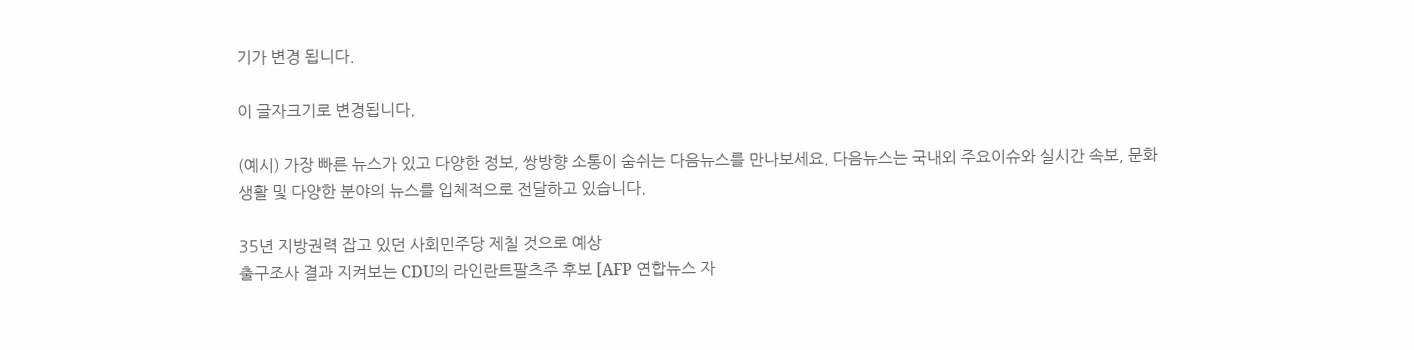기가 변경 됩니다.

이 글자크기로 변경됩니다.

(예시) 가장 빠른 뉴스가 있고 다양한 정보, 쌍방향 소통이 숨쉬는 다음뉴스를 만나보세요. 다음뉴스는 국내외 주요이슈와 실시간 속보, 문화생활 및 다양한 분야의 뉴스를 입체적으로 전달하고 있습니다.

35년 지방권력 잡고 있던 사회민주당 제칠 것으로 예상
출구조사 결과 지켜보는 CDU의 라인란트팔츠주 후보 [AFP 연합뉴스 자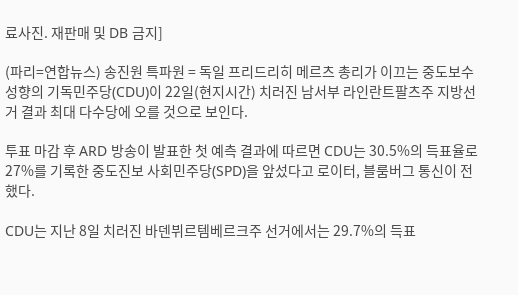료사진. 재판매 및 DB 금지]

(파리=연합뉴스) 송진원 특파원 = 독일 프리드리히 메르츠 총리가 이끄는 중도보수 성향의 기독민주당(CDU)이 22일(현지시간) 치러진 남서부 라인란트팔츠주 지방선거 결과 최대 다수당에 오를 것으로 보인다.

투표 마감 후 ARD 방송이 발표한 첫 예측 결과에 따르면 CDU는 30.5%의 득표율로 27%를 기록한 중도진보 사회민주당(SPD)을 앞섰다고 로이터, 블룸버그 통신이 전했다.

CDU는 지난 8일 치러진 바덴뷔르템베르크주 선거에서는 29.7%의 득표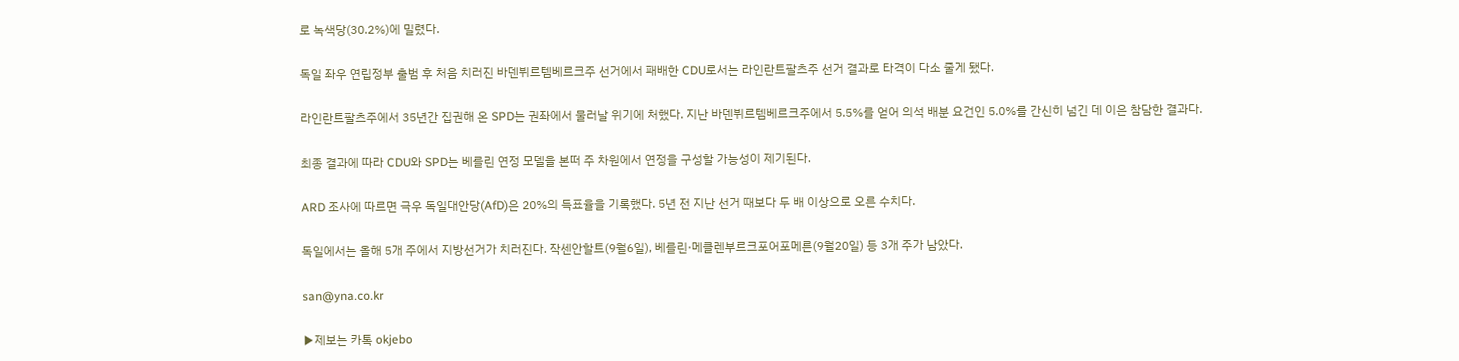로 녹색당(30.2%)에 밀렸다.

독일 좌우 연립정부 출범 후 처음 치러진 바덴뷔르템베르크주 선거에서 패배한 CDU로서는 라인란트팔츠주 선거 결과로 타격이 다소 줄게 됐다.

라인란트팔츠주에서 35년간 집권해 온 SPD는 권좌에서 물러날 위기에 처했다. 지난 바덴뷔르템베르크주에서 5.5%를 얻어 의석 배분 요건인 5.0%를 간신히 넘긴 데 이은 참담한 결과다.

최종 결과에 따라 CDU와 SPD는 베를린 연정 모델을 본떠 주 차원에서 연정을 구성할 가능성이 제기된다.

ARD 조사에 따르면 극우 독일대안당(AfD)은 20%의 득표율을 기록했다. 5년 전 지난 선거 때보다 두 배 이상으로 오른 수치다.

독일에서는 올해 5개 주에서 지방선거가 치러진다. 작센안할트(9월6일), 베를린·메클렌부르크포어포메른(9월20일) 등 3개 주가 남았다.

san@yna.co.kr

▶제보는 카톡 okjebo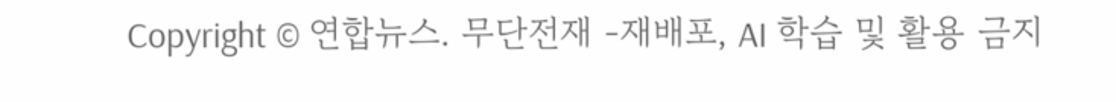Copyright © 연합뉴스. 무단전재 -재배포, AI 학습 및 활용 금지